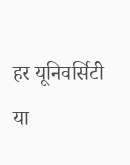हर यूनिवर्सिटी या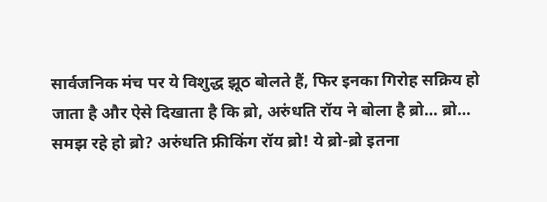सार्वजनिक मंच पर ये विशुद्ध झूठ बोलते हैं, फिर इनका गिरोह सक्रिय हो जाता है और ऐसे दिखाता है कि ब्रो, अरुंधति रॉय ने बोला है ब्रो… ब्रो… समझ रहे हो ब्रो? अरुंधति फ्रीकिंग रॉय ब्रो! ये ब्रो-ब्रो इतना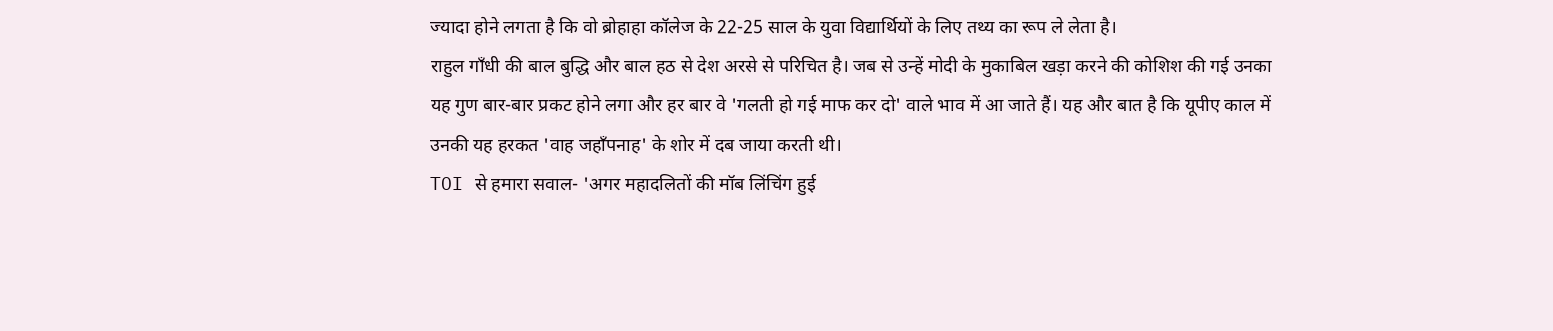ज्यादा होने लगता है कि वो ब्रोहाहा कॉलेज के 22-25 साल के युवा विद्यार्थियों के लिए तथ्य का रूप ले लेता है।
राहुल गॉंधी की बाल बुद्धि और बाल हठ से देश अरसे से परिचित है। जब से उन्हें मोदी के मुकाबिल खड़ा करने की कोशिश की गई उनका यह गुण बार-बार प्रकट होने लगा और हर बार वे 'गलती हो गई माफ कर दो' वाले भाव में आ जाते हैं। यह और बात है कि यूपीए काल में उनकी यह हरकत 'वाह जहॉंपनाह' के शोर में दब जाया करती थी।
TOI से हमारा सवाल- 'अगर महादलितों की मॉब लिंचिंग हुई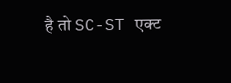है तो SC-ST एक्ट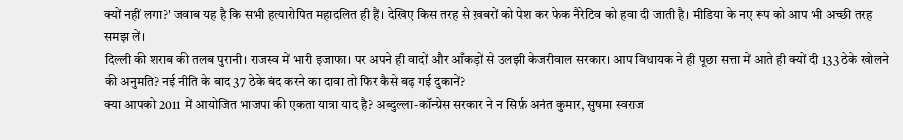क्यों नहीं लगा?' जवाब यह है कि सभी हत्यारोपित महादलित ही हैं। देखिए किस तरह से ख़बरों को पेश कर फेक नैरेटिव को हवा दी जाती है। मीडिया के नए रूप को आप भी अच्छी तरह समझ लें।
दिल्ली की शराब की तलब पुरानी। राजस्व में भारी इजाफा। पर अपने ही वादों और आँकड़ों से उलझी केजरीवाल सरकार। आप विधायक ने ही पूछा सत्ता में आते ही क्यों दी 133 ठेके खोलने की अनुमति? नई नीति के बाद 37 ठेके बंद करने का दावा तो फिर कैसे बढ़ गई दुकानें?
क्या आपको 2011 में आयोजित भाजपा की एकता यात्रा याद है? अब्दुल्ला-कॉन्ग्रेस सरकार ने न सिर्फ़ अनंत कुमार, सुषमा स्वराज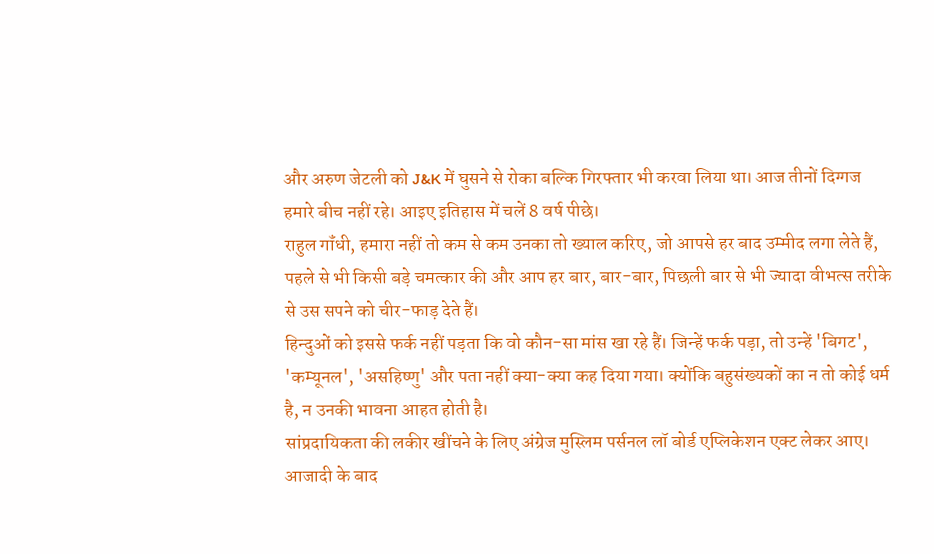और अरुण जेटली को J&K में घुसने से रोका बल्कि गिरफ्तार भी करवा लिया था। आज तीनों दिग्गज हमारे बीच नहीं रहे। आइए इतिहास में चलें 8 वर्ष पीछे।
राहुल गॉंधी, हमारा नहीं तो कम से कम उनका तो ख्याल करिए, जो आपसे हर बाद उम्मीद लगा लेते हैं, पहले से भी किसी बड़े चमत्कार की और आप हर बार, बार-बार, पिछली बार से भी ज्यादा वीभत्स तरीके से उस सपने को चीर-फाड़ देते हैं।
हिन्दुओं को इससे फर्क नहीं पड़ता कि वो कौन-सा मांस खा रहे हैं। जिन्हें फर्क पड़ा, तो उन्हें 'बिगट', 'कम्यूनल', 'असहिष्णु' और पता नहीं क्या-क्या कह दिया गया। क्योंकि बहुसंख्यकों का न तो कोई धर्म है, न उनकी भावना आहत होती है।
सांप्रदायिकता की लकीर खींचने के लिए अंग्रेज मुस्लिम पर्सनल लॉ बोर्ड एप्लिकेशन एक्ट लेकर आए। आजादी के बाद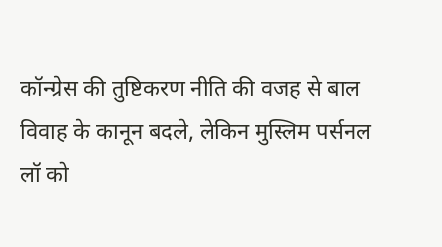कॉन्ग्रेस की तुष्टिकरण नीति की वजह से बाल विवाह के कानून बदले, लेकिन मुस्लिम पर्सनल लॉ को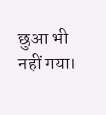छुआ भी नहीं गया।